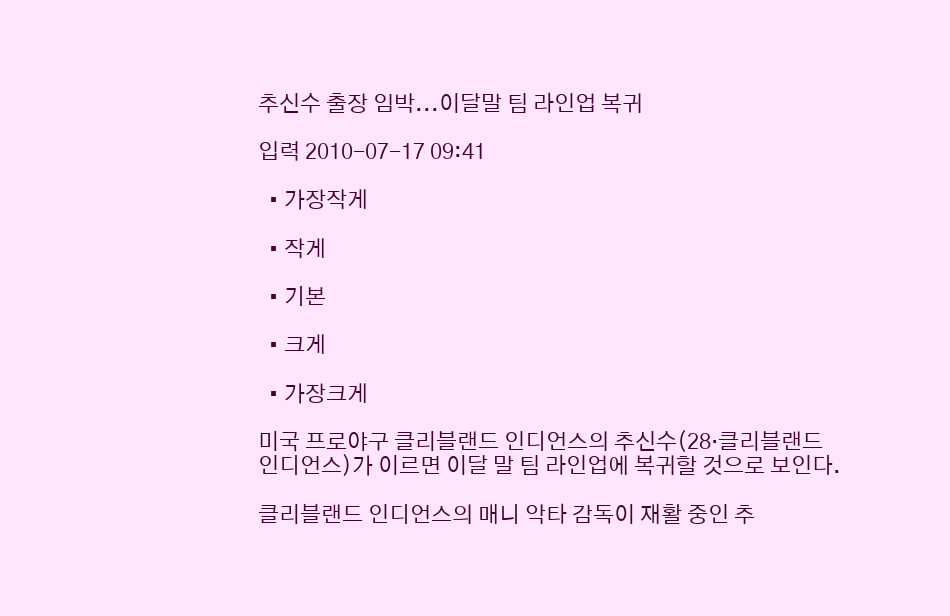추신수 출장 임박...이달말 팀 라인업 복귀

입력 2010-07-17 09:41

  • 가장작게

  • 작게

  • 기본

  • 크게

  • 가장크게

미국 프로야구 클리블랜드 인디언스의 추신수(28·클리블랜드 인디언스)가 이르면 이달 말 팀 라인업에 복귀할 것으로 보인다.

클리블랜드 인디언스의 매니 악타 감독이 재활 중인 추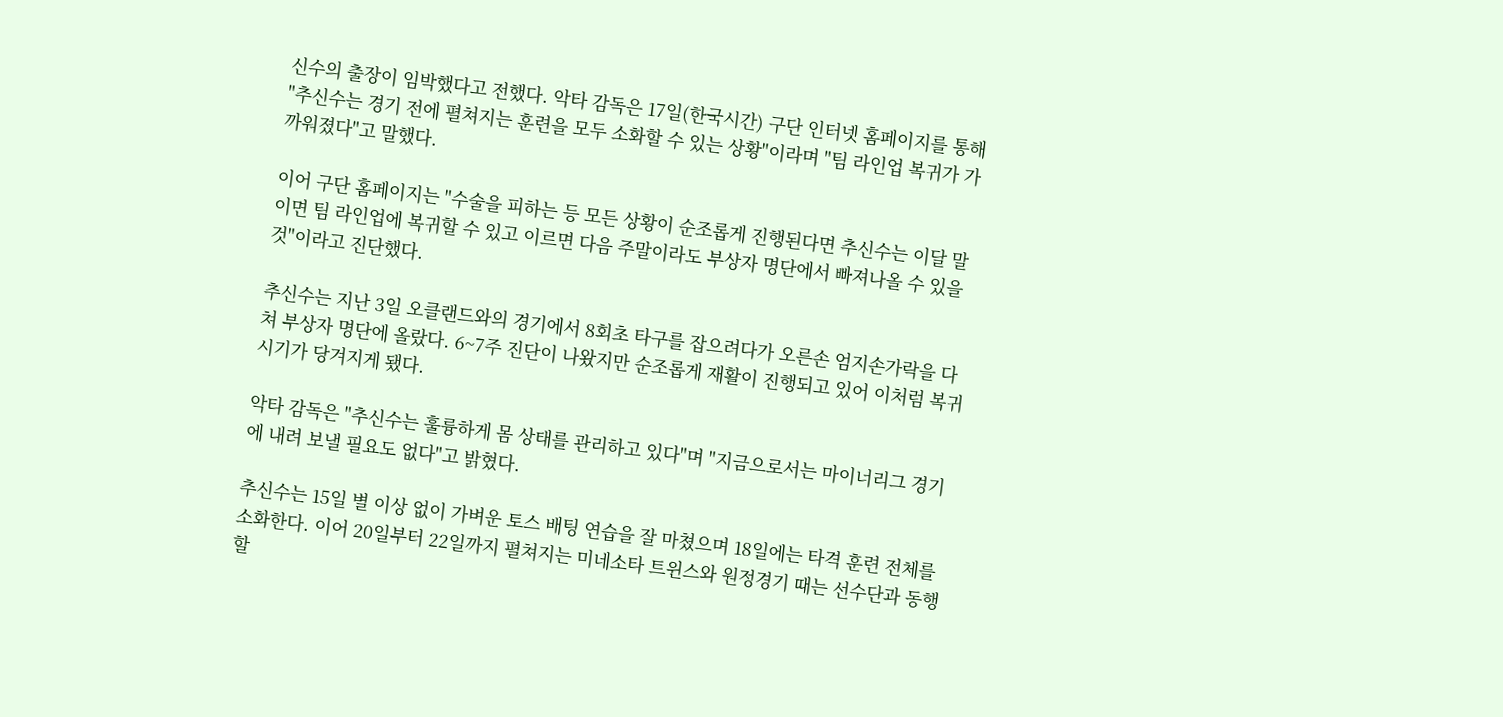신수의 출장이 임박했다고 전했다. 악타 감독은 17일(한국시간) 구단 인터넷 홈페이지를 통해 "추신수는 경기 전에 펼쳐지는 훈련을 모두 소화할 수 있는 상황"이라며 "팀 라인업 복귀가 가까워졌다"고 말했다.

이어 구단 홈페이지는 "수술을 피하는 등 모든 상황이 순조롭게 진행된다면 추신수는 이달 말이면 팀 라인업에 복귀할 수 있고 이르면 다음 주말이라도 부상자 명단에서 빠져나올 수 있을 것"이라고 진단했다.

추신수는 지난 3일 오클랜드와의 경기에서 8회초 타구를 잡으려다가 오른손 엄지손가락을 다쳐 부상자 명단에 올랐다. 6~7주 진단이 나왔지만 순조롭게 재활이 진행되고 있어 이처럼 복귀 시기가 당겨지게 됐다.

악타 감독은 "추신수는 훌륭하게 몸 상태를 관리하고 있다"며 "지금으로서는 마이너리그 경기에 내려 보낼 필요도 없다"고 밝혔다.

추신수는 15일 별 이상 없이 가벼운 토스 배팅 연습을 잘 마쳤으며 18일에는 타격 훈련 전체를 소화한다. 이어 20일부터 22일까지 펼쳐지는 미네소타 트윈스와 원정경기 때는 선수단과 동행할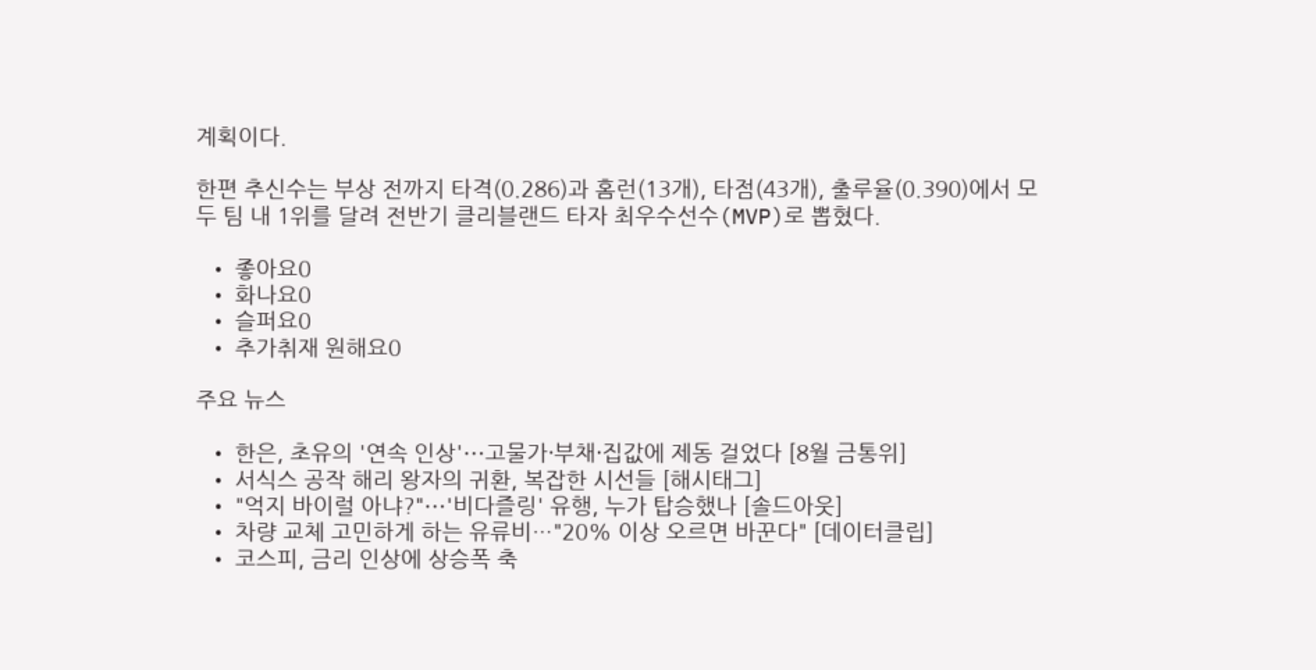계획이다.

한편 추신수는 부상 전까지 타격(0.286)과 홈런(13개), 타점(43개), 출루율(0.390)에서 모두 팀 내 1위를 달려 전반기 클리블랜드 타자 최우수선수(MVP)로 뽑혔다.

  • 좋아요0
  • 화나요0
  • 슬퍼요0
  • 추가취재 원해요0

주요 뉴스

  • 한은, 초유의 '연속 인상'⋯고물가·부채·집값에 제동 걸었다 [8월 금통위]
  • 서식스 공작 해리 왕자의 귀환, 복잡한 시선들 [해시태그]
  • "억지 바이럴 아냐?"⋯'비다즐링' 유행, 누가 탑승했나 [솔드아웃]
  • 차량 교체 고민하게 하는 유류비…"20% 이상 오르면 바꾼다" [데이터클립]
  • 코스피, 금리 인상에 상승폭 축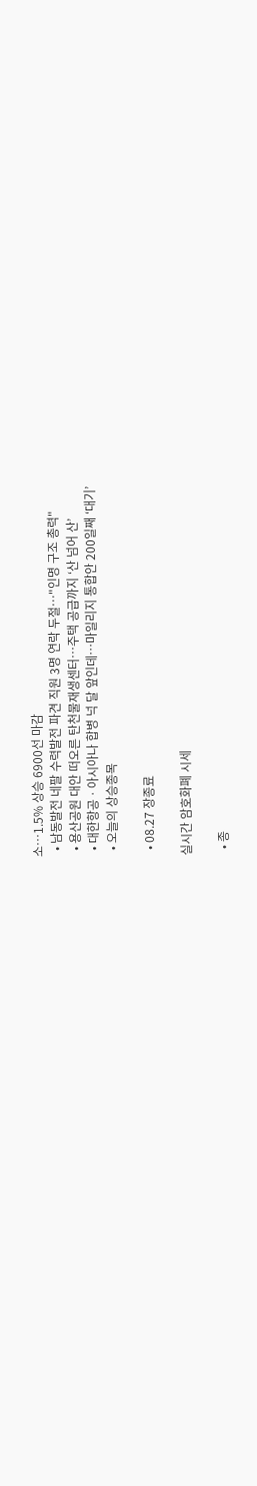소…1.5% 상승 6900선 마감
  • 남동발전 네팔 수력발전 파견 직원 3명 연락 두절⋯"인명 구조 총력"
  • 용산공원 대안 떠오른 탄천물재생센터⋯주택 공급까지 ‘산 넘어 산’
  • 대한항공ㆍ아시아나 합병 넉 달 앞인데⋯마일리지 통합안 200일째 ‘대기’
  • 오늘의 상승종목

  • 08.27 장종료

실시간 암호화폐 시세

  • 종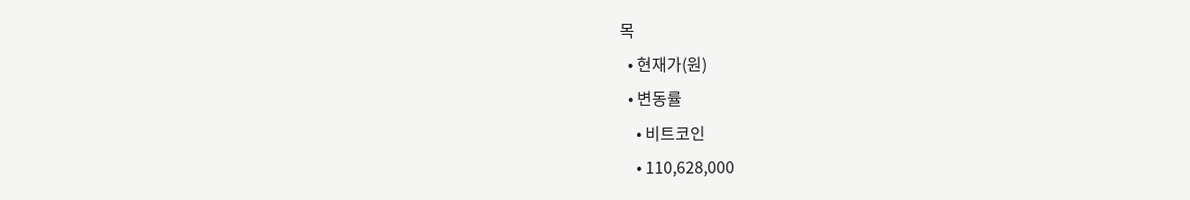목
  • 현재가(원)
  • 변동률
    • 비트코인
    • 110,628,000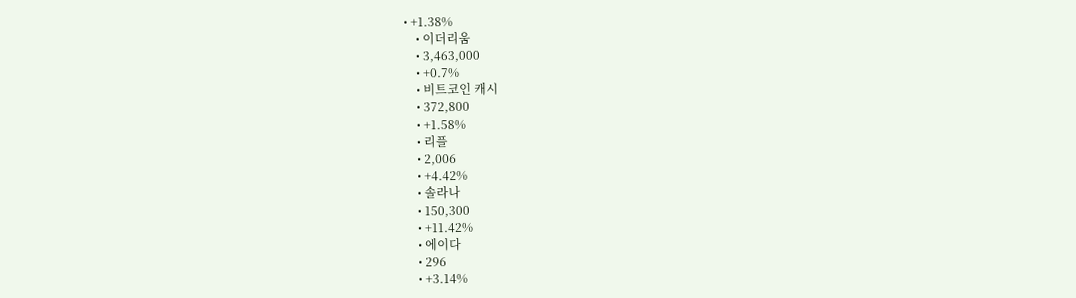• +1.38%
    • 이더리움
    • 3,463,000
    • +0.7%
    • 비트코인 캐시
    • 372,800
    • +1.58%
    • 리플
    • 2,006
    • +4.42%
    • 솔라나
    • 150,300
    • +11.42%
    • 에이다
    • 296
    • +3.14%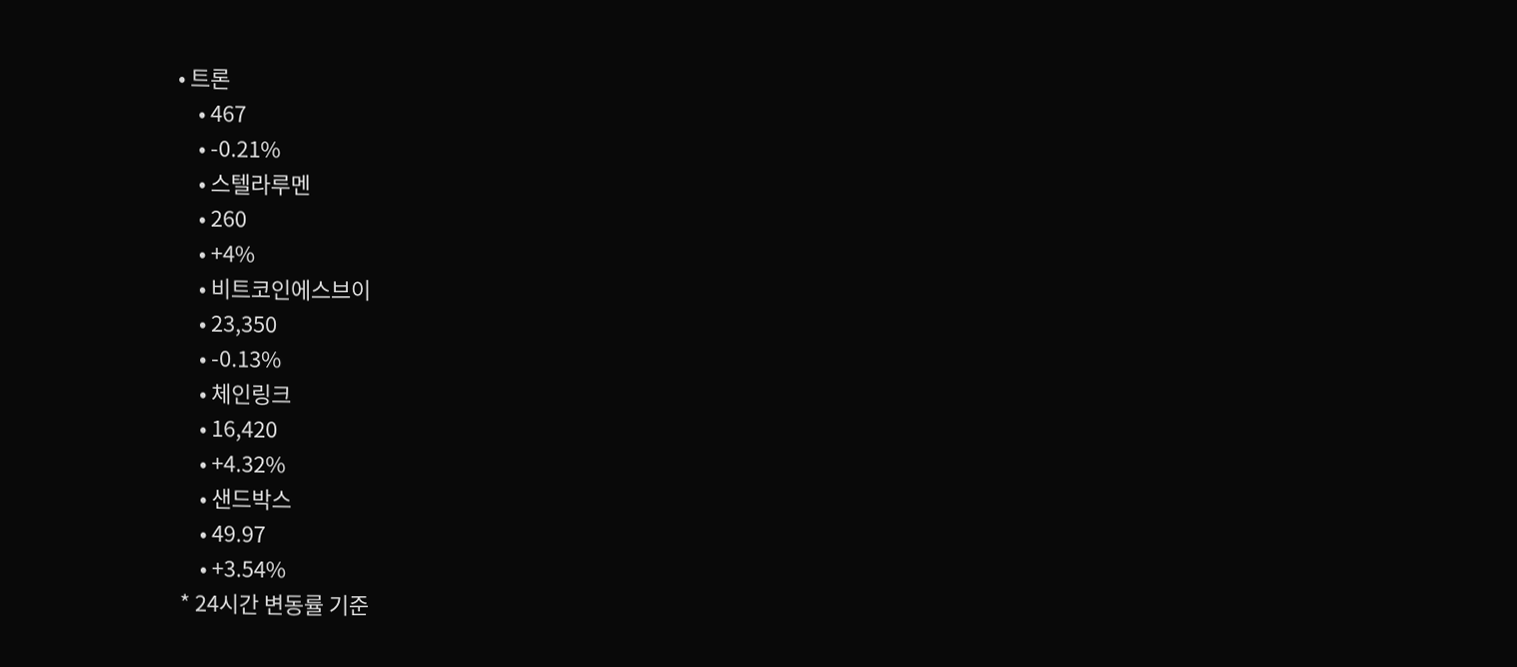• 트론
    • 467
    • -0.21%
    • 스텔라루멘
    • 260
    • +4%
    • 비트코인에스브이
    • 23,350
    • -0.13%
    • 체인링크
    • 16,420
    • +4.32%
    • 샌드박스
    • 49.97
    • +3.54%
* 24시간 변동률 기준